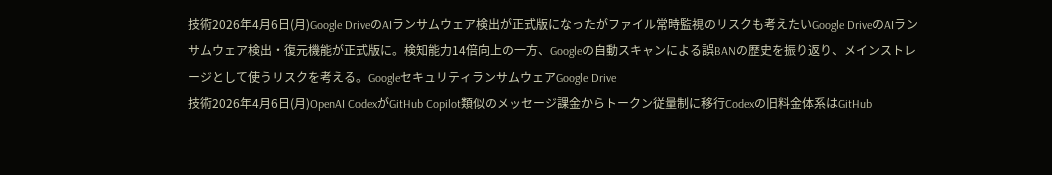技術2026年4月6日(月)Google DriveのAIランサムウェア検出が正式版になったがファイル常時監視のリスクも考えたいGoogle DriveのAIランサムウェア検出・復元機能が正式版に。検知能力14倍向上の一方、Googleの自動スキャンによる誤BANの歴史を振り返り、メインストレージとして使うリスクを考える。GoogleセキュリティランサムウェアGoogle Drive
技術2026年4月6日(月)OpenAI CodexがGitHub Copilot類似のメッセージ課金からトークン従量制に移行Codexの旧料金体系はGitHub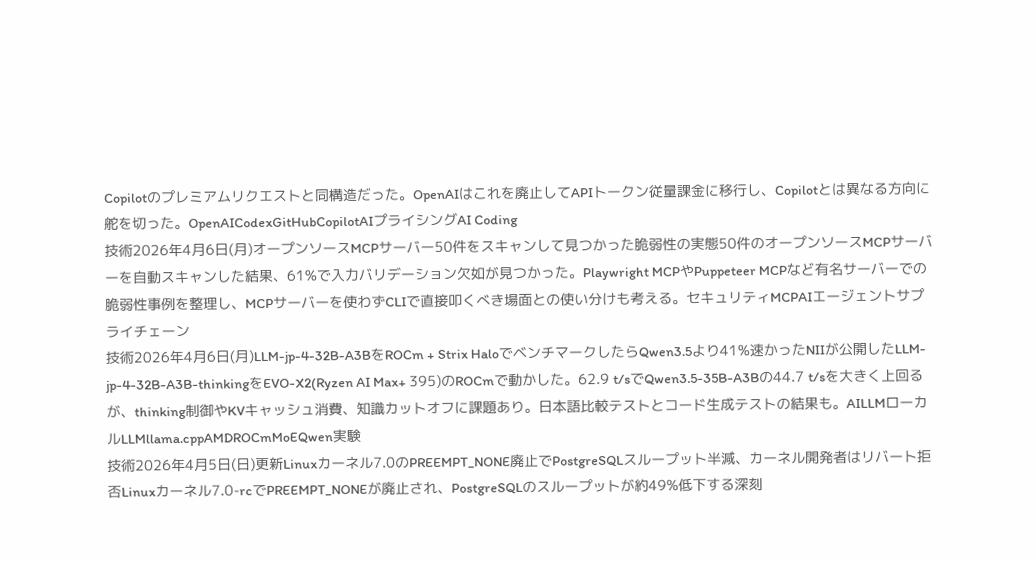Copilotのプレミアムリクエストと同構造だった。OpenAIはこれを廃止してAPIトークン従量課金に移行し、Copilotとは異なる方向に舵を切った。OpenAICodexGitHubCopilotAIプライシングAI Coding
技術2026年4月6日(月)オープンソースMCPサーバー50件をスキャンして見つかった脆弱性の実態50件のオープンソースMCPサーバーを自動スキャンした結果、61%で入力バリデーション欠如が見つかった。Playwright MCPやPuppeteer MCPなど有名サーバーでの脆弱性事例を整理し、MCPサーバーを使わずCLIで直接叩くべき場面との使い分けも考える。セキュリティMCPAIエージェントサプライチェーン
技術2026年4月6日(月)LLM-jp-4-32B-A3BをROCm + Strix HaloでベンチマークしたらQwen3.5より41%速かったNIIが公開したLLM-jp-4-32B-A3B-thinkingをEVO-X2(Ryzen AI Max+ 395)のROCmで動かした。62.9 t/sでQwen3.5-35B-A3Bの44.7 t/sを大きく上回るが、thinking制御やKVキャッシュ消費、知識カットオフに課題あり。日本語比較テストとコード生成テストの結果も。AILLMローカルLLMllama.cppAMDROCmMoEQwen実験
技術2026年4月5日(日)更新Linuxカーネル7.0のPREEMPT_NONE廃止でPostgreSQLスループット半減、カーネル開発者はリバート拒否Linuxカーネル7.0-rcでPREEMPT_NONEが廃止され、PostgreSQLのスループットが約49%低下する深刻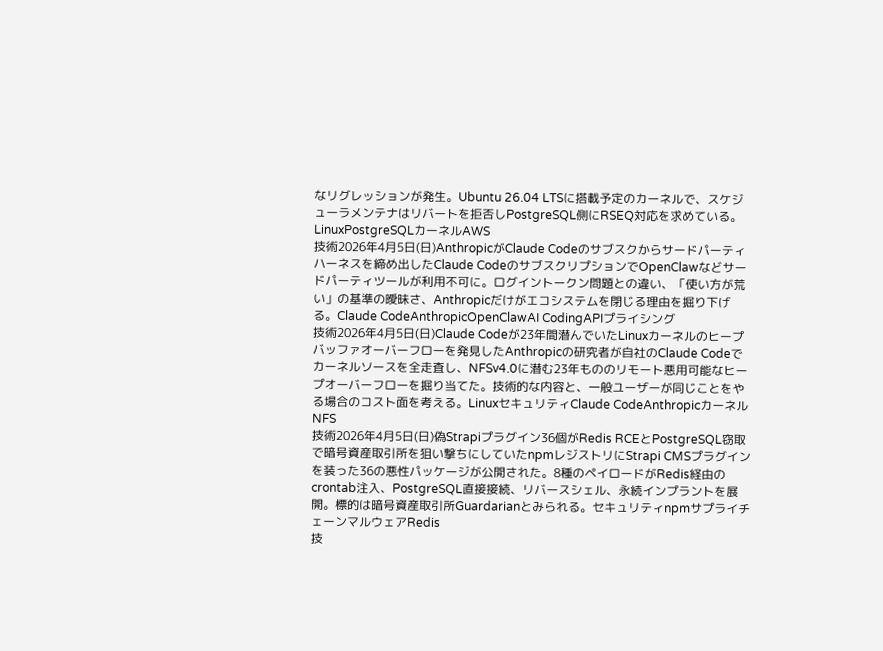なリグレッションが発生。Ubuntu 26.04 LTSに搭載予定のカーネルで、スケジューラメンテナはリバートを拒否しPostgreSQL側にRSEQ対応を求めている。LinuxPostgreSQLカーネルAWS
技術2026年4月5日(日)AnthropicがClaude Codeのサブスクからサードパーティハーネスを締め出したClaude CodeのサブスクリプションでOpenClawなどサードパーティツールが利用不可に。ログイントークン問題との違い、「使い方が荒い」の基準の曖昧さ、Anthropicだけがエコシステムを閉じる理由を掘り下げる。Claude CodeAnthropicOpenClawAI CodingAPIプライシング
技術2026年4月5日(日)Claude Codeが23年間潜んでいたLinuxカーネルのヒープバッファオーバーフローを発見したAnthropicの研究者が自社のClaude Codeでカーネルソースを全走査し、NFSv4.0に潜む23年もののリモート悪用可能なヒープオーバーフローを掘り当てた。技術的な内容と、一般ユーザーが同じことをやる場合のコスト面を考える。LinuxセキュリティClaude CodeAnthropicカーネルNFS
技術2026年4月5日(日)偽Strapiプラグイン36個がRedis RCEとPostgreSQL窃取で暗号資産取引所を狙い撃ちにしていたnpmレジストリにStrapi CMSプラグインを装った36の悪性パッケージが公開された。8種のペイロードがRedis経由のcrontab注入、PostgreSQL直接接続、リバースシェル、永続インプラントを展開。標的は暗号資産取引所Guardarianとみられる。セキュリティnpmサプライチェーンマルウェアRedis
技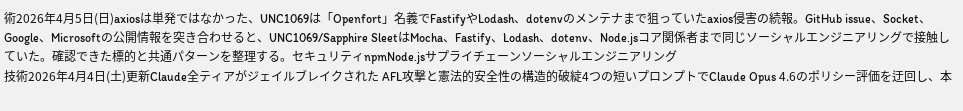術2026年4月5日(日)axiosは単発ではなかった、UNC1069は「Openfort」名義でFastifyやLodash、dotenvのメンテナまで狙っていたaxios侵害の続報。GitHub issue、Socket、Google、Microsoftの公開情報を突き合わせると、UNC1069/Sapphire SleetはMocha、Fastify、Lodash、dotenv、Node.jsコア関係者まで同じソーシャルエンジニアリングで接触していた。確認できた標的と共通パターンを整理する。セキュリティnpmNode.jsサプライチェーンソーシャルエンジニアリング
技術2026年4月4日(土)更新Claude全ティアがジェイルブレイクされた AFL攻撃と憲法的安全性の構造的破綻4つの短いプロンプトでClaude Opus 4.6のポリシー評価を迂回し、本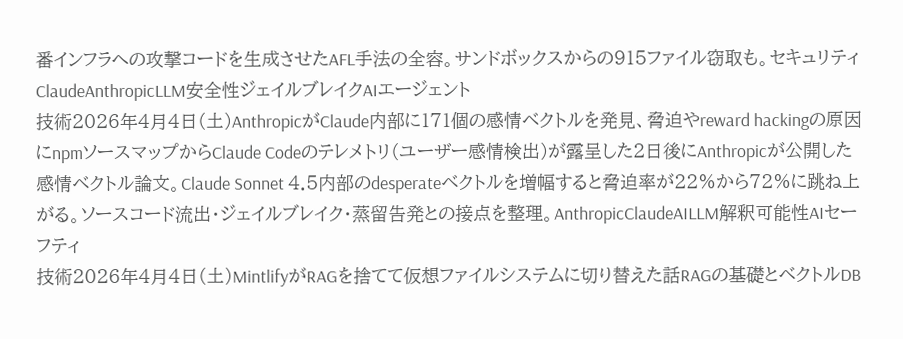番インフラへの攻撃コードを生成させたAFL手法の全容。サンドボックスからの915ファイル窃取も。セキュリティClaudeAnthropicLLM安全性ジェイルブレイクAIエージェント
技術2026年4月4日(土)AnthropicがClaude内部に171個の感情ベクトルを発見、脅迫やreward hackingの原因にnpmソースマップからClaude Codeのテレメトリ(ユーザー感情検出)が露呈した2日後にAnthropicが公開した感情ベクトル論文。Claude Sonnet 4.5内部のdesperateベクトルを増幅すると脅迫率が22%から72%に跳ね上がる。ソースコード流出・ジェイルブレイク・蒸留告発との接点を整理。AnthropicClaudeAILLM解釈可能性AIセーフティ
技術2026年4月4日(土)MintlifyがRAGを捨てて仮想ファイルシステムに切り替えた話RAGの基礎とベクトルDB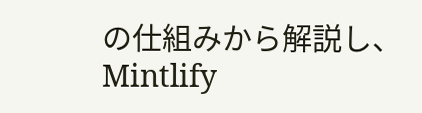の仕組みから解説し、Mintlify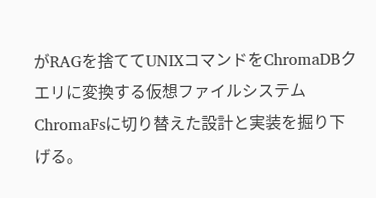がRAGを捨ててUNIXコマンドをChromaDBクエリに変換する仮想ファイルシステムChromaFsに切り替えた設計と実装を掘り下げる。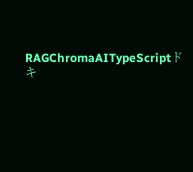RAGChromaAITypeScriptドキ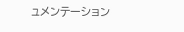ュメンテーション